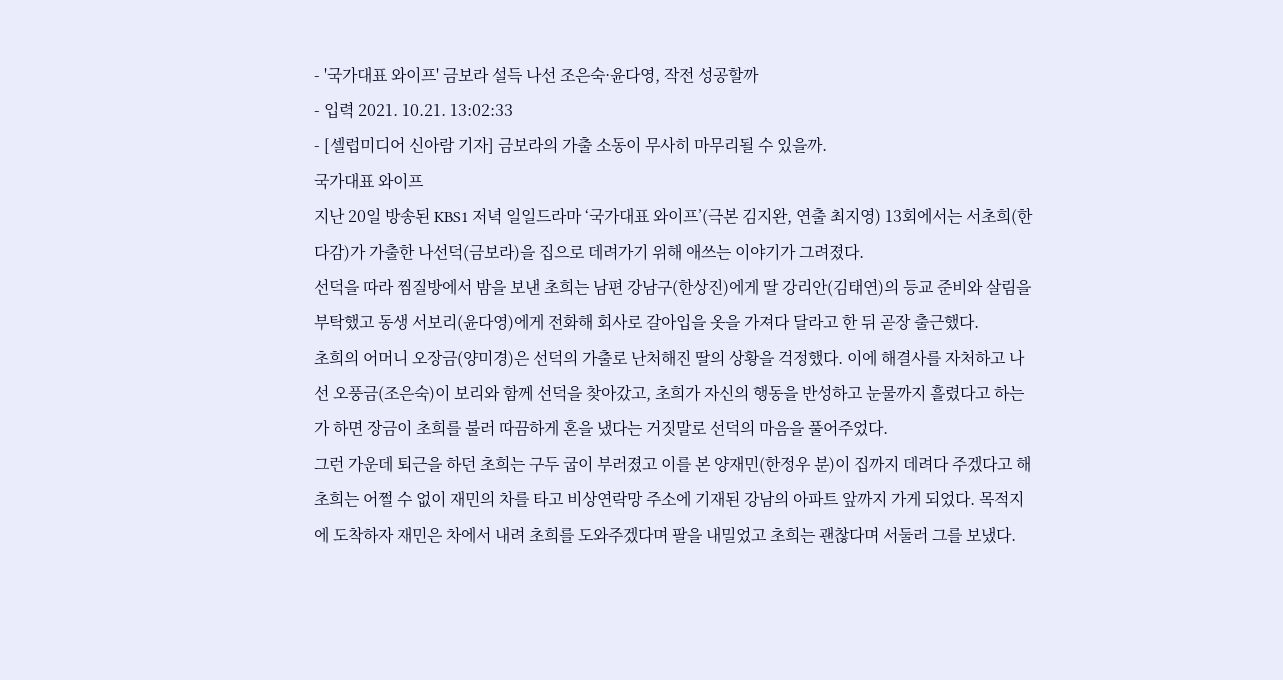- '국가대표 와이프' 금보라 설득 나선 조은숙·윤다영, 작전 성공할까
- 입력 2021. 10.21. 13:02:33
- [셀럽미디어 신아람 기자] 금보라의 가출 소동이 무사히 마무리될 수 있을까.
국가대표 와이프
지난 20일 방송된 KBS1 저녁 일일드라마 ‘국가대표 와이프’(극본 김지완, 연출 최지영) 13회에서는 서초희(한다감)가 가출한 나선덕(금보라)을 집으로 데려가기 위해 애쓰는 이야기가 그려졌다.
선덕을 따라 찜질방에서 밤을 보낸 초희는 남편 강남구(한상진)에게 딸 강리안(김태연)의 등교 준비와 살림을 부탁했고 동생 서보리(윤다영)에게 전화해 회사로 갈아입을 옷을 가져다 달라고 한 뒤 곧장 출근했다.
초희의 어머니 오장금(양미경)은 선덕의 가출로 난처해진 딸의 상황을 걱정했다. 이에 해결사를 자처하고 나선 오풍금(조은숙)이 보리와 함께 선덕을 찾아갔고, 초희가 자신의 행동을 반성하고 눈물까지 흘렸다고 하는가 하면 장금이 초희를 불러 따끔하게 혼을 냈다는 거짓말로 선덕의 마음을 풀어주었다.
그런 가운데 퇴근을 하던 초희는 구두 굽이 부러졌고 이를 본 양재민(한정우 분)이 집까지 데려다 주겠다고 해 초희는 어쩔 수 없이 재민의 차를 타고 비상연락망 주소에 기재된 강남의 아파트 앞까지 가게 되었다. 목적지에 도착하자 재민은 차에서 내려 초희를 도와주겠다며 팔을 내밀었고 초희는 괜찮다며 서둘러 그를 보냈다.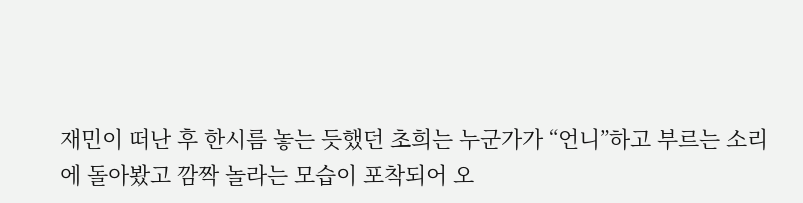재민이 떠난 후 한시름 놓는 듯했던 초희는 누군가가 “언니”하고 부르는 소리에 돌아봤고 깜짝 놀라는 모습이 포착되어 오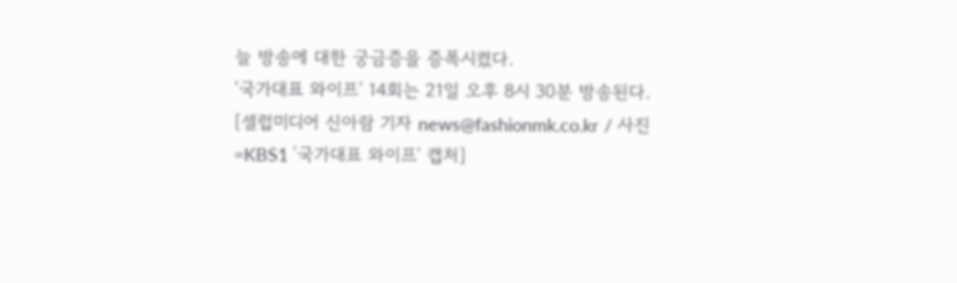늘 방송에 대한 궁금증을 증폭시켰다.
‘국가대표 와이프’ 14회는 21일 오후 8시 30분 방송된다.
[셀럽미디어 신아람 기자 news@fashionmk.co.kr / 사진=KBS1 '국가대표 와이프' 캡처]